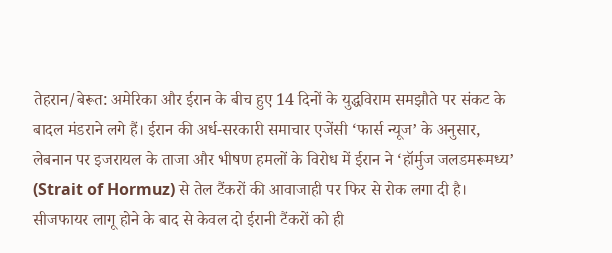तेहरान/बेरूत: अमेरिका और ईरान के बीच हुए 14 दिनों के युद्धविराम समझौते पर संकट के बादल मंडराने लगे हैं। ईरान की अर्ध-सरकारी समाचार एजेंसी ‘फार्स न्यूज’ के अनुसार, लेबनान पर इजरायल के ताजा और भीषण हमलों के विरोध में ईरान ने ‘हॉर्मुज जलडमरूमध्य’ (Strait of Hormuz) से तेल टैंकरों की आवाजाही पर फिर से रोक लगा दी है। सीजफायर लागू होने के बाद से केवल दो ईरानी टैंकरों को ही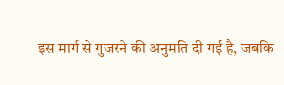इस मार्ग से गुजरने की अनुमति दी गई है, जबकि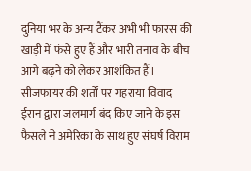दुनिया भर के अन्य टैंकर अभी भी फारस की खाड़ी में फंसे हुए हैं और भारी तनाव के बीच आगे बढ़ने को लेकर आशंकित हैं।
सीजफायर की शर्तों पर गहराया विवाद
ईरान द्वारा जलमार्ग बंद किए जाने के इस फैसले ने अमेरिका के साथ हुए संघर्ष विराम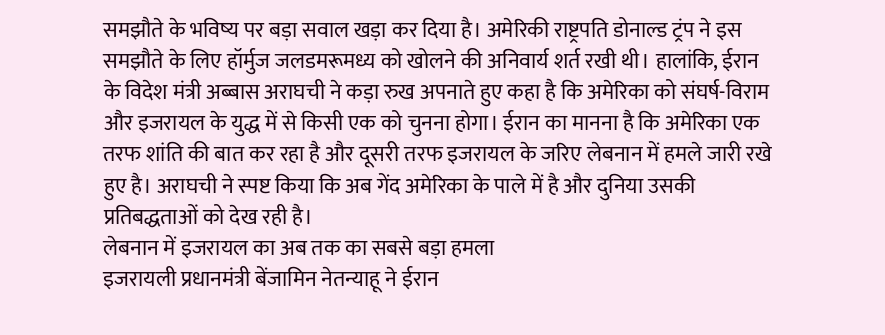समझौते के भविष्य पर बड़ा सवाल खड़ा कर दिया है। अमेरिकी राष्ट्रपति डोनाल्ड ट्रंप ने इस समझौते के लिए हॉर्मुज जलडमरूमध्य को खोलने की अनिवार्य शर्त रखी थी। हालांकि, ईरान के विदेश मंत्री अब्बास अराघची ने कड़ा रुख अपनाते हुए कहा है कि अमेरिका को संघर्ष-विराम और इजरायल के युद्ध में से किसी एक को चुनना होगा। ईरान का मानना है कि अमेरिका एक तरफ शांति की बात कर रहा है और दूसरी तरफ इजरायल के जरिए लेबनान में हमले जारी रखे हुए है। अराघची ने स्पष्ट किया कि अब गेंद अमेरिका के पाले में है और दुनिया उसकी प्रतिबद्धताओं को देख रही है।
लेबनान में इजरायल का अब तक का सबसे बड़ा हमला
इजरायली प्रधानमंत्री बेंजामिन नेतन्याहू ने ईरान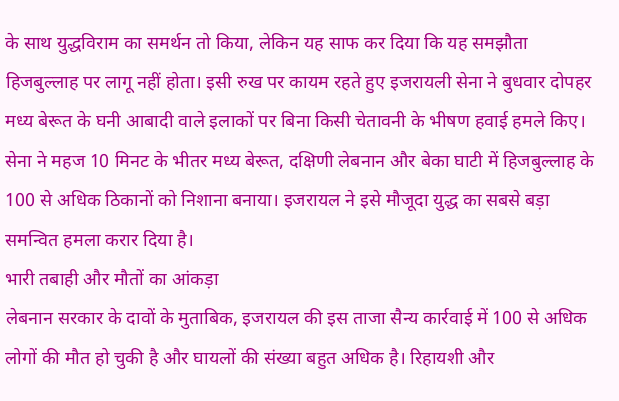के साथ युद्धविराम का समर्थन तो किया, लेकिन यह साफ कर दिया कि यह समझौता हिजबुल्लाह पर लागू नहीं होता। इसी रुख पर कायम रहते हुए इजरायली सेना ने बुधवार दोपहर मध्य बेरूत के घनी आबादी वाले इलाकों पर बिना किसी चेतावनी के भीषण हवाई हमले किए। सेना ने महज 10 मिनट के भीतर मध्य बेरूत, दक्षिणी लेबनान और बेका घाटी में हिजबुल्लाह के 100 से अधिक ठिकानों को निशाना बनाया। इजरायल ने इसे मौजूदा युद्ध का सबसे बड़ा समन्वित हमला करार दिया है।
भारी तबाही और मौतों का आंकड़ा
लेबनान सरकार के दावों के मुताबिक, इजरायल की इस ताजा सैन्य कार्रवाई में 100 से अधिक लोगों की मौत हो चुकी है और घायलों की संख्या बहुत अधिक है। रिहायशी और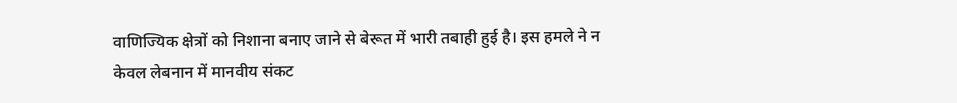वाणिज्यिक क्षेत्रों को निशाना बनाए जाने से बेरूत में भारी तबाही हुई है। इस हमले ने न केवल लेबनान में मानवीय संकट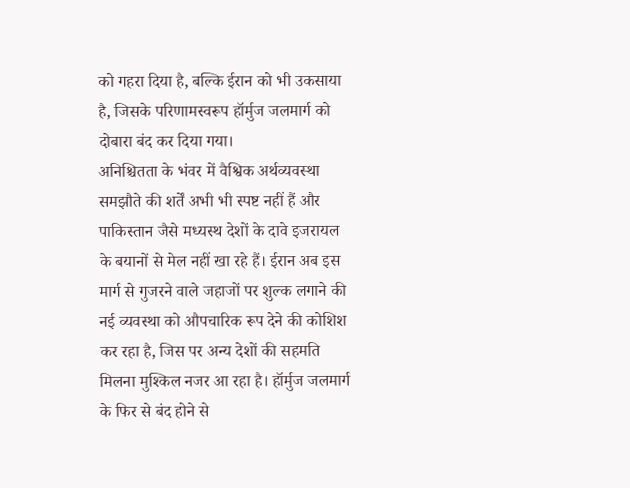को गहरा दिया है, बल्कि ईरान को भी उकसाया है, जिसके परिणामस्वरूप हॉर्मुज जलमार्ग को दोबारा बंद कर दिया गया।
अनिश्चितता के भंवर में वैश्विक अर्थव्यवस्था
समझौते की शर्तें अभी भी स्पष्ट नहीं हैं और पाकिस्तान जैसे मध्यस्थ देशों के दावे इजरायल के बयानों से मेल नहीं खा रहे हैं। ईरान अब इस मार्ग से गुजरने वाले जहाजों पर शुल्क लगाने की नई व्यवस्था को औपचारिक रूप देने की कोशिश कर रहा है, जिस पर अन्य देशों की सहमति मिलना मुश्किल नजर आ रहा है। हॉर्मुज जलमार्ग के फिर से बंद होने से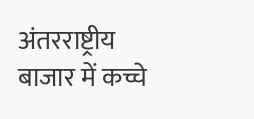अंतरराष्ट्रीय बाजार में कच्चे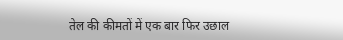तेल की कीमतों में एक बार फिर उछाल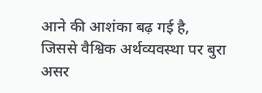आने की आशंका बढ़ गई है, जिससे वैश्विक अर्थव्यवस्था पर बुरा असर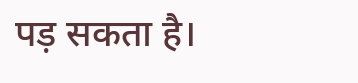पड़ सकता है।